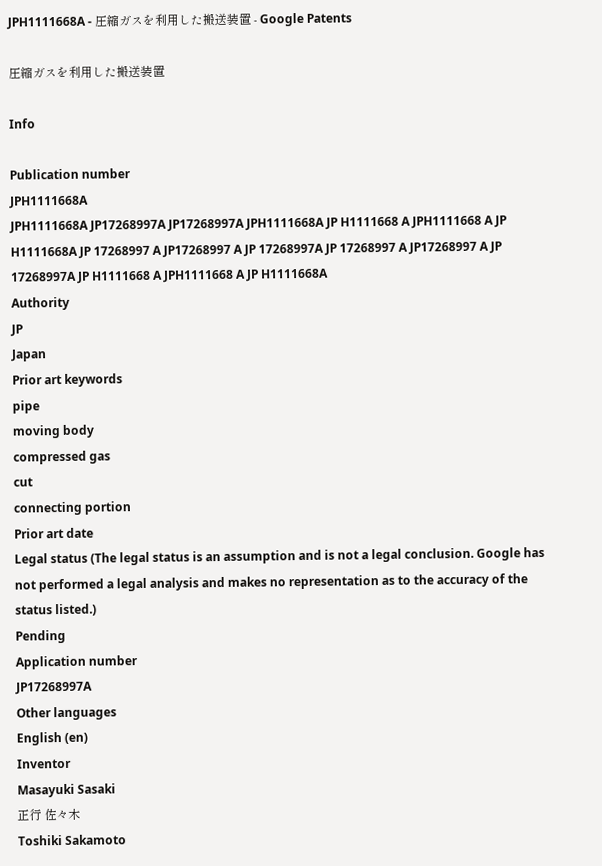JPH1111668A - 圧縮ガスを利用した搬送装置 - Google Patents

圧縮ガスを利用した搬送装置

Info

Publication number
JPH1111668A
JPH1111668A JP17268997A JP17268997A JPH1111668A JP H1111668 A JPH1111668 A JP H1111668A JP 17268997 A JP17268997 A JP 17268997A JP 17268997 A JP17268997 A JP 17268997A JP H1111668 A JPH1111668 A JP H1111668A
Authority
JP
Japan
Prior art keywords
pipe
moving body
compressed gas
cut
connecting portion
Prior art date
Legal status (The legal status is an assumption and is not a legal conclusion. Google has not performed a legal analysis and makes no representation as to the accuracy of the status listed.)
Pending
Application number
JP17268997A
Other languages
English (en)
Inventor
Masayuki Sasaki
正行 佐々木
Toshiki Sakamoto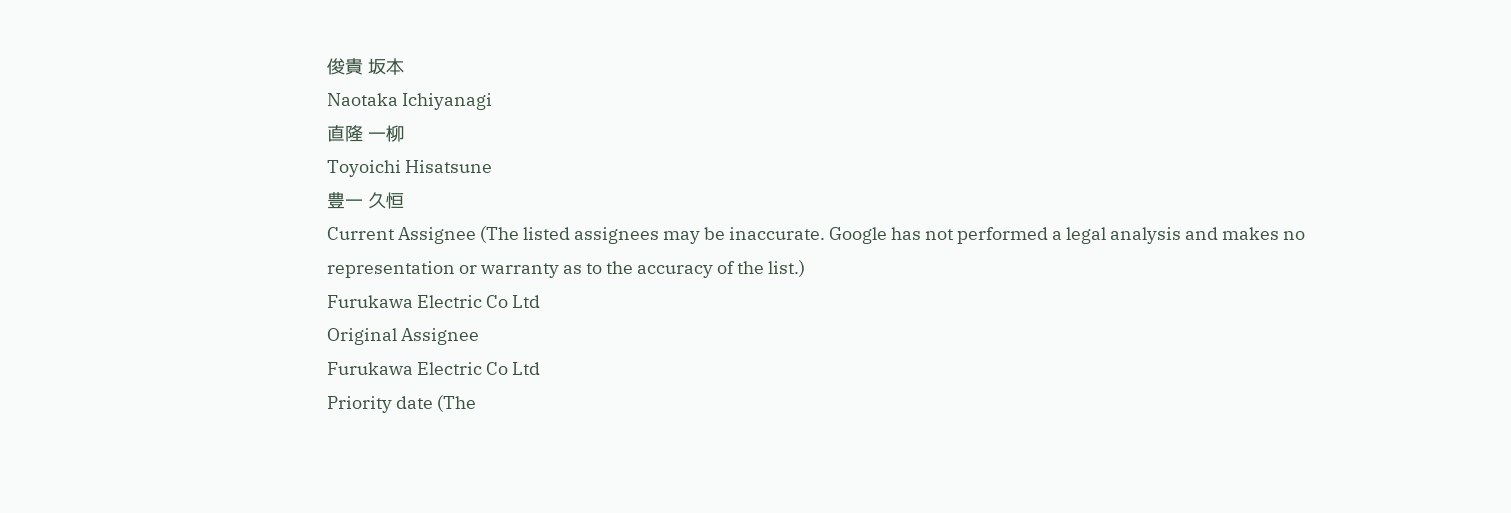俊貴 坂本
Naotaka Ichiyanagi
直隆 一柳
Toyoichi Hisatsune
豊一 久恒
Current Assignee (The listed assignees may be inaccurate. Google has not performed a legal analysis and makes no representation or warranty as to the accuracy of the list.)
Furukawa Electric Co Ltd
Original Assignee
Furukawa Electric Co Ltd
Priority date (The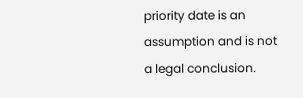priority date is an assumption and is not a legal conclusion.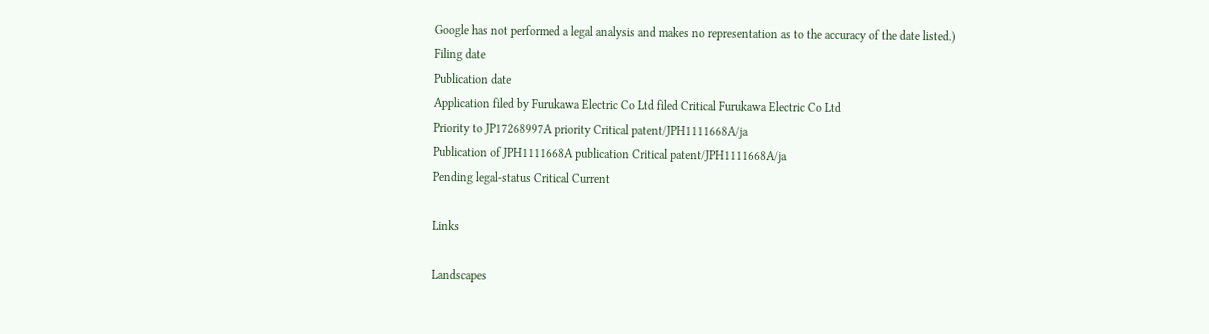Google has not performed a legal analysis and makes no representation as to the accuracy of the date listed.)
Filing date
Publication date
Application filed by Furukawa Electric Co Ltd filed Critical Furukawa Electric Co Ltd
Priority to JP17268997A priority Critical patent/JPH1111668A/ja
Publication of JPH1111668A publication Critical patent/JPH1111668A/ja
Pending legal-status Critical Current

Links

Landscapes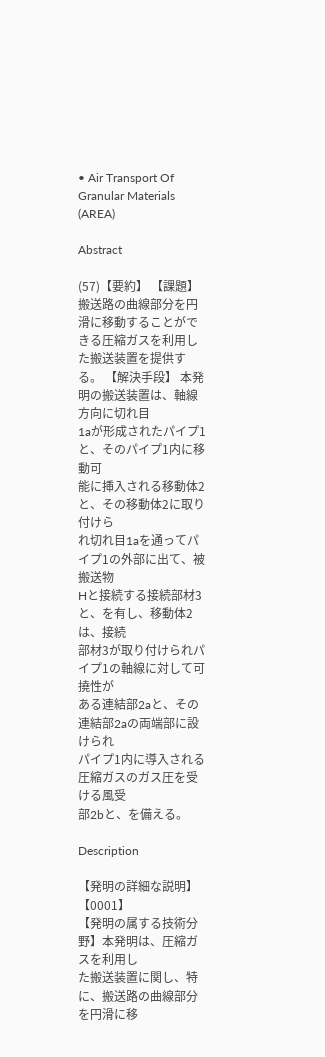• Air Transport Of Granular Materials (AREA)

Abstract

(57)【要約】 【課題】 搬送路の曲線部分を円滑に移動することがで
きる圧縮ガスを利用した搬送装置を提供する。 【解決手段】 本発明の搬送装置は、軸線方向に切れ目
1aが形成されたパイプ1と、そのパイプ1内に移動可
能に挿入される移動体2と、その移動体2に取り付けら
れ切れ目1aを通ってパイプ1の外部に出て、被搬送物
Hと接続する接続部材3と、を有し、移動体2は、接続
部材3が取り付けられパイプ1の軸線に対して可撓性が
ある連結部2aと、その連結部2aの両端部に設けられ
パイプ1内に導入される圧縮ガスのガス圧を受ける風受
部2bと、を備える。

Description

【発明の詳細な説明】
【0001】
【発明の属する技術分野】本発明は、圧縮ガスを利用し
た搬送装置に関し、特に、搬送路の曲線部分を円滑に移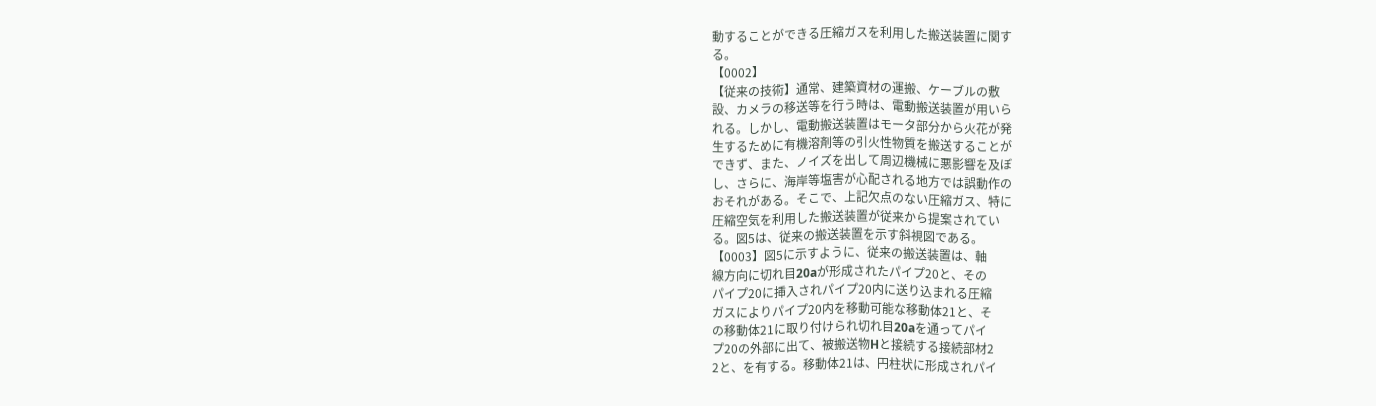動することができる圧縮ガスを利用した搬送装置に関す
る。
【0002】
【従来の技術】通常、建築資材の運搬、ケーブルの敷
設、カメラの移送等を行う時は、電動搬送装置が用いら
れる。しかし、電動搬送装置はモータ部分から火花が発
生するために有機溶剤等の引火性物質を搬送することが
できず、また、ノイズを出して周辺機械に悪影響を及ぼ
し、さらに、海岸等塩害が心配される地方では誤動作の
おそれがある。そこで、上記欠点のない圧縮ガス、特に
圧縮空気を利用した搬送装置が従来から提案されてい
る。図5は、従来の搬送装置を示す斜視図である。
【0003】図5に示すように、従来の搬送装置は、軸
線方向に切れ目20aが形成されたパイプ20と、その
パイプ20に挿入されパイプ20内に送り込まれる圧縮
ガスによりパイプ20内を移動可能な移動体21と、そ
の移動体21に取り付けられ切れ目20aを通ってパイ
プ20の外部に出て、被搬送物Hと接続する接続部材2
2と、を有する。移動体21は、円柱状に形成されパイ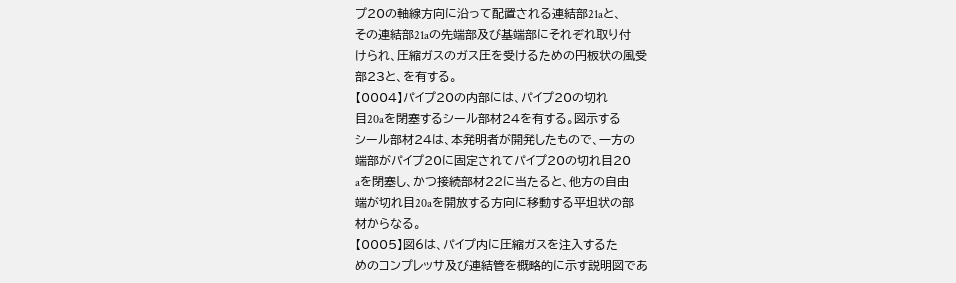プ20の軸線方向に沿って配置される連結部21aと、
その連結部21aの先端部及び基端部にそれぞれ取り付
けられ、圧縮ガスのガス圧を受けるための円板状の風受
部23と、を有する。
【0004】パイプ20の内部には、パイプ20の切れ
目20aを閉塞するシール部材24を有する。図示する
シール部材24は、本発明者が開発したもので、一方の
端部がパイプ20に固定されてパイプ20の切れ目20
aを閉塞し、かつ接続部材22に当たると、他方の自由
端が切れ目20aを開放する方向に移動する平坦状の部
材からなる。
【0005】図6は、パイプ内に圧縮ガスを注入するた
めのコンプレッサ及び連結管を概略的に示す説明図であ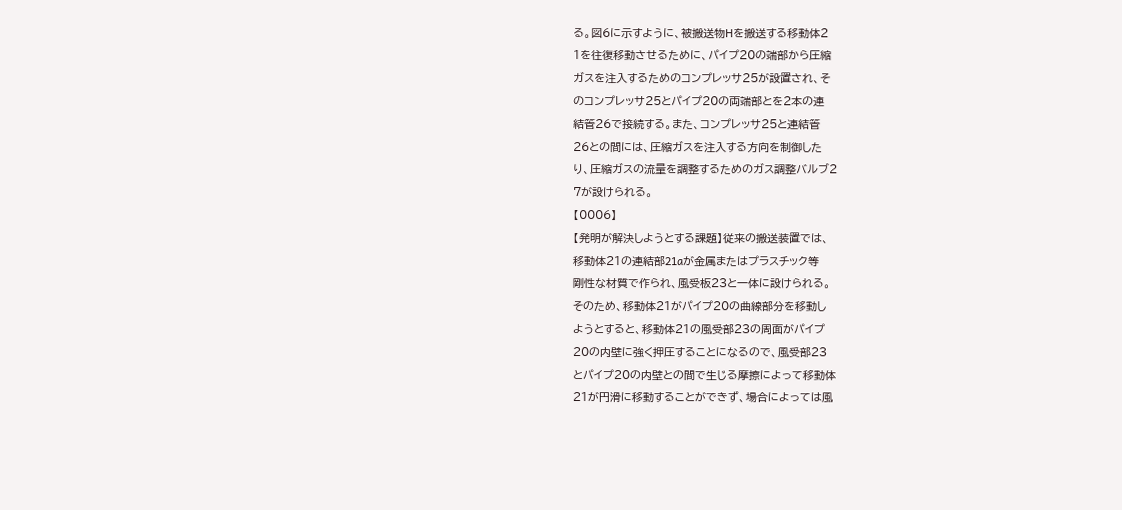る。図6に示すように、被搬送物Hを搬送する移動体2
1を往復移動させるために、パイプ20の端部から圧縮
ガスを注入するためのコンプレッサ25が設置され、そ
のコンプレッサ25とパイプ20の両端部とを2本の連
結管26で接続する。また、コンプレッサ25と連結管
26との間には、圧縮ガスを注入する方向を制御した
り、圧縮ガスの流量を調整するためのガス調整バルブ2
7が設けられる。
【0006】
【発明が解決しようとする課題】従来の搬送装置では、
移動体21の連結部21aが金属またはプラスチック等
剛性な材質で作られ、風受板23と一体に設けられる。
そのため、移動体21がパイプ20の曲線部分を移動し
ようとすると、移動体21の風受部23の周面がパイプ
20の内壁に強く押圧することになるので、風受部23
とパイプ20の内壁との間で生じる摩擦によって移動体
21が円滑に移動することができず、場合によっては風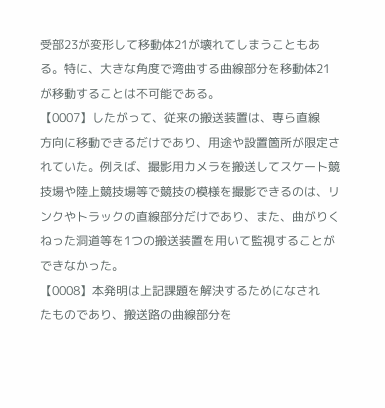受部23が変形して移動体21が壊れてしまうこともあ
る。特に、大きな角度で湾曲する曲線部分を移動体21
が移動することは不可能である。
【0007】したがって、従来の搬送装置は、専ら直線
方向に移動できるだけであり、用途や設置箇所が限定さ
れていた。例えば、撮影用カメラを搬送してスケート競
技場や陸上競技場等で競技の模様を撮影できるのは、リ
ンクやトラックの直線部分だけであり、また、曲がりく
ねった洞道等を1つの搬送装置を用いて監視することが
できなかった。
【0008】本発明は上記課題を解決するためになされ
たものであり、搬送路の曲線部分を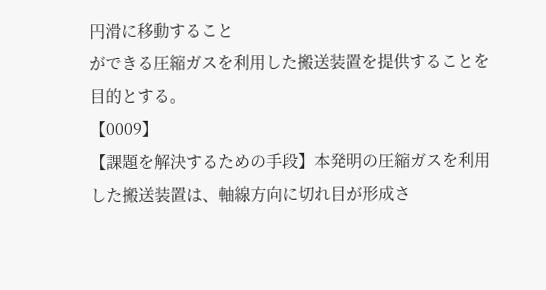円滑に移動すること
ができる圧縮ガスを利用した搬送装置を提供することを
目的とする。
【0009】
【課題を解決するための手段】本発明の圧縮ガスを利用
した搬送装置は、軸線方向に切れ目が形成さ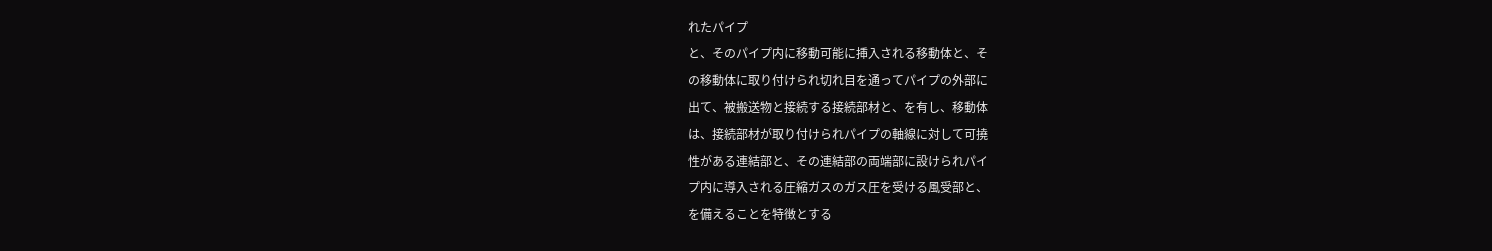れたパイプ
と、そのパイプ内に移動可能に挿入される移動体と、そ
の移動体に取り付けられ切れ目を通ってパイプの外部に
出て、被搬送物と接続する接続部材と、を有し、移動体
は、接続部材が取り付けられパイプの軸線に対して可撓
性がある連結部と、その連結部の両端部に設けられパイ
プ内に導入される圧縮ガスのガス圧を受ける風受部と、
を備えることを特徴とする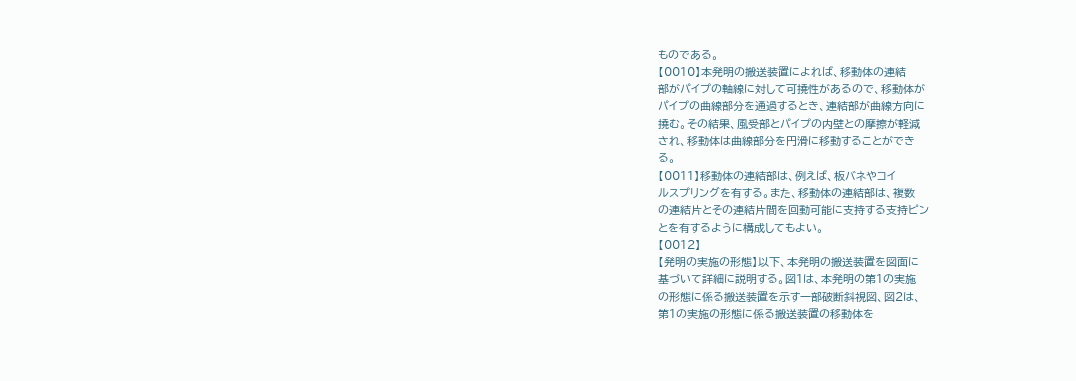ものである。
【0010】本発明の搬送装置によれば、移動体の連結
部がパイプの軸線に対して可撓性があるので、移動体が
パイプの曲線部分を通過するとき、連結部が曲線方向に
撓む。その結果、風受部とパイプの内壁との摩擦が軽減
され、移動体は曲線部分を円滑に移動することができ
る。
【0011】移動体の連結部は、例えば、板バネやコイ
ルスプリングを有する。また、移動体の連結部は、複数
の連結片とその連結片間を回動可能に支持する支持ピン
とを有するように構成してもよい。
【0012】
【発明の実施の形態】以下、本発明の搬送装置を図面に
基づいて詳細に説明する。図1は、本発明の第1の実施
の形態に係る搬送装置を示す一部破断斜視図、図2は、
第1の実施の形態に係る搬送装置の移動体を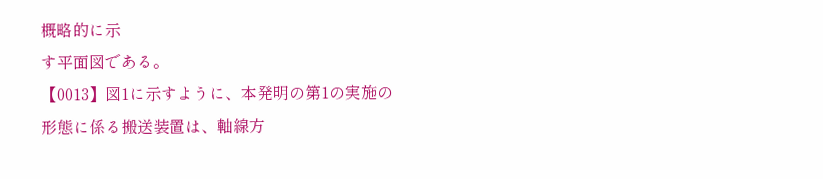概略的に示
す平面図である。
【0013】図1に示すように、本発明の第1の実施の
形態に係る搬送装置は、軸線方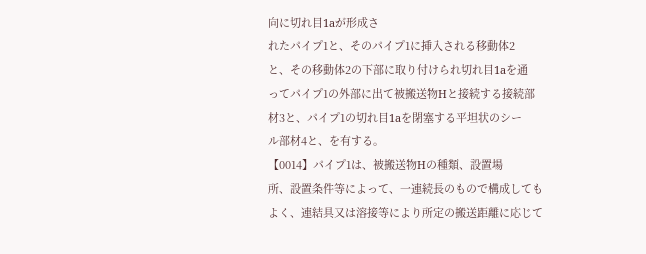向に切れ目1aが形成さ
れたパイプ1と、そのパイプ1に挿入される移動体2
と、その移動体2の下部に取り付けられ切れ目1aを通
ってパイプ1の外部に出て被搬送物Hと接続する接続部
材3と、パイプ1の切れ目1aを閉塞する平坦状のシー
ル部材4と、を有する。
【0014】パイプ1は、被搬送物Hの種類、設置場
所、設置条件等によって、一連続長のもので構成しても
よく、連結具又は溶接等により所定の搬送距離に応じて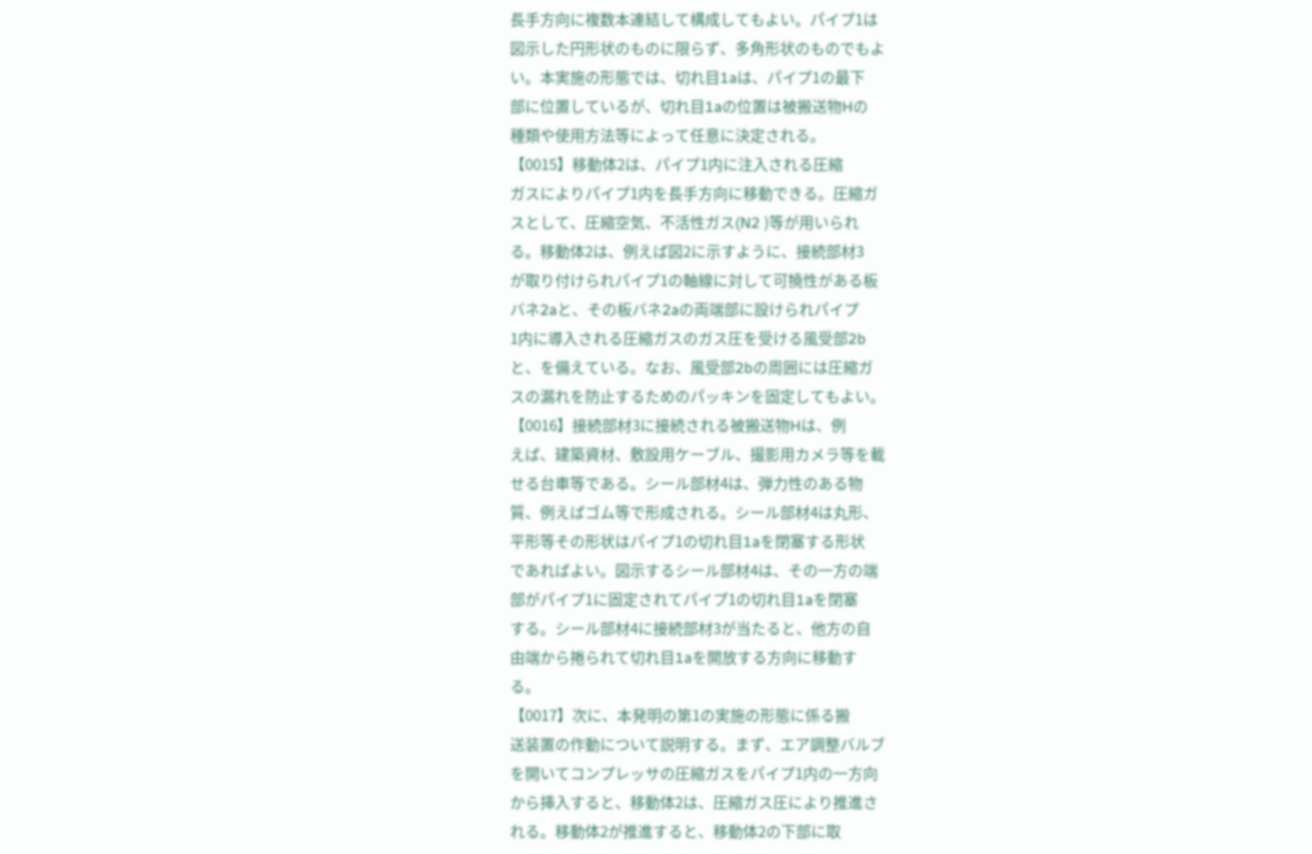長手方向に複数本連結して構成してもよい。パイプ1は
図示した円形状のものに限らず、多角形状のものでもよ
い。本実施の形態では、切れ目1aは、パイプ1の最下
部に位置しているが、切れ目1aの位置は被搬送物Hの
種類や使用方法等によって任意に決定される。
【0015】移動体2は、パイプ1内に注入される圧縮
ガスによりパイプ1内を長手方向に移動できる。圧縮ガ
スとして、圧縮空気、不活性ガス(N2 )等が用いられ
る。移動体2は、例えば図2に示すように、接続部材3
が取り付けられパイプ1の軸線に対して可撓性がある板
バネ2aと、その板バネ2aの両端部に設けられパイプ
1内に導入される圧縮ガスのガス圧を受ける風受部2b
と、を備えている。なお、風受部2bの周囲には圧縮ガ
スの漏れを防止するためのパッキンを固定してもよい。
【0016】接続部材3に接続される被搬送物Hは、例
えば、建築資材、敷設用ケーブル、撮影用カメラ等を載
せる台車等である。シール部材4は、弾力性のある物
質、例えばゴム等で形成される。シール部材4は丸形、
平形等その形状はパイプ1の切れ目1aを閉塞する形状
であればよい。図示するシール部材4は、その一方の端
部がパイプ1に固定されてパイプ1の切れ目1aを閉塞
する。シール部材4に接続部材3が当たると、他方の自
由端から捲られて切れ目1aを開放する方向に移動す
る。
【0017】次に、本発明の第1の実施の形態に係る搬
送装置の作動について説明する。まず、エア調整バルブ
を開いてコンプレッサの圧縮ガスをパイプ1内の一方向
から挿入すると、移動体2は、圧縮ガス圧により推進さ
れる。移動体2が推進すると、移動体2の下部に取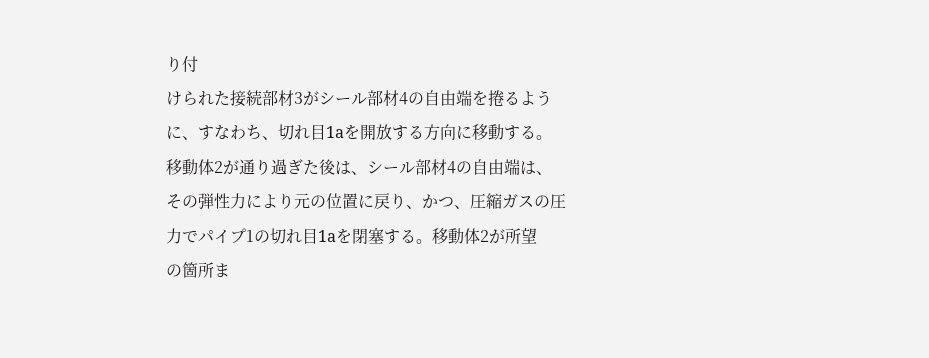り付
けられた接続部材3がシール部材4の自由端を捲るよう
に、すなわち、切れ目1aを開放する方向に移動する。
移動体2が通り過ぎた後は、シール部材4の自由端は、
その弾性力により元の位置に戻り、かつ、圧縮ガスの圧
力でパイプ1の切れ目1aを閉塞する。移動体2が所望
の箇所ま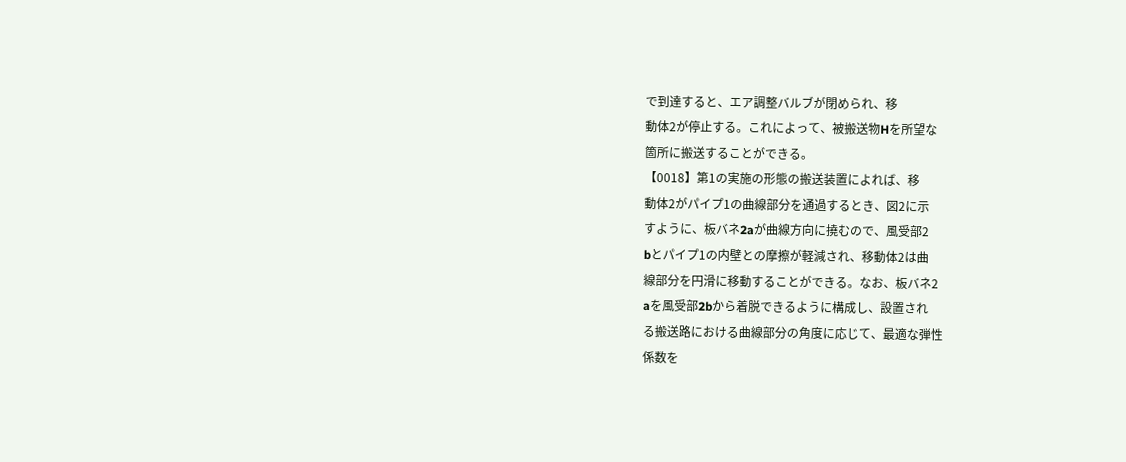で到達すると、エア調整バルブが閉められ、移
動体2が停止する。これによって、被搬送物Hを所望な
箇所に搬送することができる。
【0018】第1の実施の形態の搬送装置によれば、移
動体2がパイプ1の曲線部分を通過するとき、図2に示
すように、板バネ2aが曲線方向に撓むので、風受部2
bとパイプ1の内壁との摩擦が軽減され、移動体2は曲
線部分を円滑に移動することができる。なお、板バネ2
aを風受部2bから着脱できるように構成し、設置され
る搬送路における曲線部分の角度に応じて、最適な弾性
係数を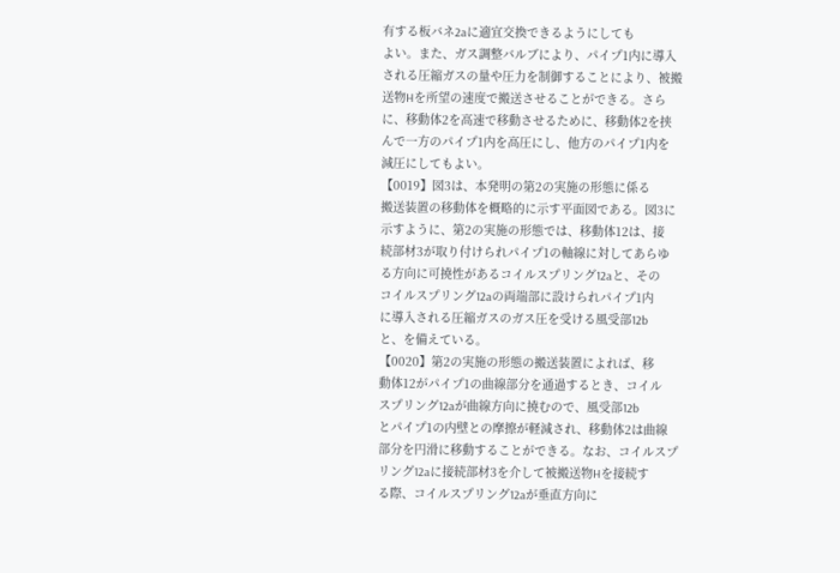有する板バネ2aに適宜交換できるようにしても
よい。また、ガス調整バルブにより、パイプ1内に導入
される圧縮ガスの量や圧力を制御することにより、被搬
送物Hを所望の速度で搬送させることができる。さら
に、移動体2を高速で移動させるために、移動体2を挟
んで一方のパイプ1内を高圧にし、他方のパイプ1内を
減圧にしてもよい。
【0019】図3は、本発明の第2の実施の形態に係る
搬送装置の移動体を概略的に示す平面図である。図3に
示すように、第2の実施の形態では、移動体12は、接
続部材3が取り付けられパイプ1の軸線に対してあらゆ
る方向に可撓性があるコイルスプリング12aと、その
コイルスプリング12aの両端部に設けられパイプ1内
に導入される圧縮ガスのガス圧を受ける風受部12b
と、を備えている。
【0020】第2の実施の形態の搬送装置によれば、移
動体12がパイプ1の曲線部分を通過するとき、コイル
スプリング12aが曲線方向に撓むので、風受部12b
とパイプ1の内壁との摩擦が軽減され、移動体2は曲線
部分を円滑に移動することができる。なお、コイルスプ
リング12aに接続部材3を介して被搬送物Hを接続す
る際、コイルスプリング12aが垂直方向に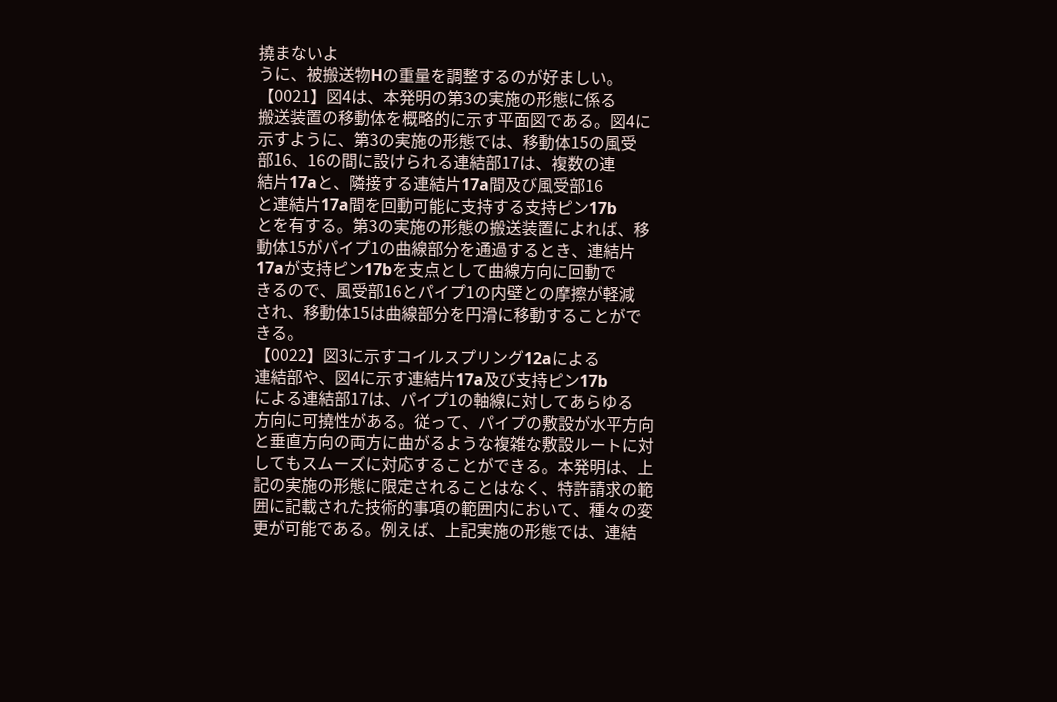撓まないよ
うに、被搬送物Hの重量を調整するのが好ましい。
【0021】図4は、本発明の第3の実施の形態に係る
搬送装置の移動体を概略的に示す平面図である。図4に
示すように、第3の実施の形態では、移動体15の風受
部16、16の間に設けられる連結部17は、複数の連
結片17aと、隣接する連結片17a間及び風受部16
と連結片17a間を回動可能に支持する支持ピン17b
とを有する。第3の実施の形態の搬送装置によれば、移
動体15がパイプ1の曲線部分を通過するとき、連結片
17aが支持ピン17bを支点として曲線方向に回動で
きるので、風受部16とパイプ1の内壁との摩擦が軽減
され、移動体15は曲線部分を円滑に移動することがで
きる。
【0022】図3に示すコイルスプリング12aによる
連結部や、図4に示す連結片17a及び支持ピン17b
による連結部17は、パイプ1の軸線に対してあらゆる
方向に可撓性がある。従って、パイプの敷設が水平方向
と垂直方向の両方に曲がるような複雑な敷設ルートに対
してもスムーズに対応することができる。本発明は、上
記の実施の形態に限定されることはなく、特許請求の範
囲に記載された技術的事項の範囲内において、種々の変
更が可能である。例えば、上記実施の形態では、連結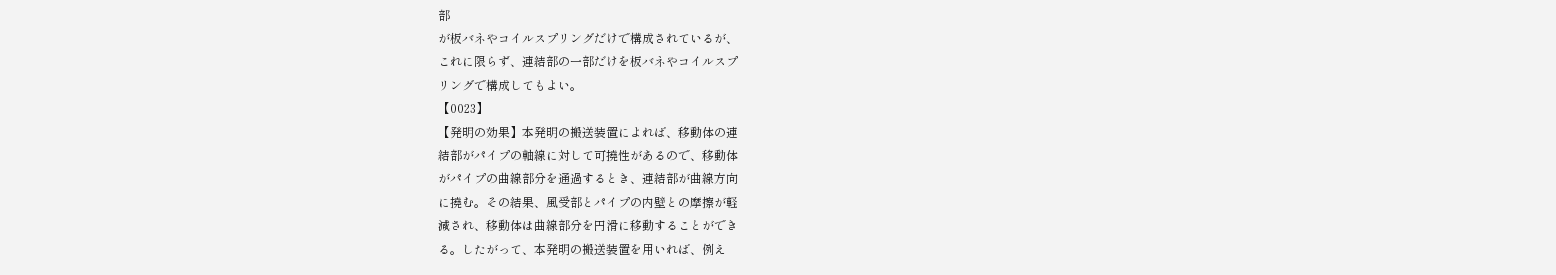部
が板バネやコイルスプリングだけで構成されているが、
これに限らず、連結部の一部だけを板バネやコイルスプ
リングで構成してもよい。
【0023】
【発明の効果】本発明の搬送装置によれば、移動体の連
結部がパイプの軸線に対して可撓性があるので、移動体
がパイプの曲線部分を通過するとき、連結部が曲線方向
に撓む。その結果、風受部とパイプの内壁との摩擦が軽
減され、移動体は曲線部分を円滑に移動することができ
る。したがって、本発明の搬送装置を用いれば、例え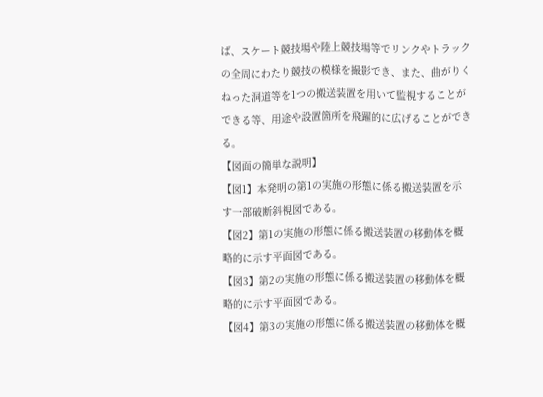ば、スケート競技場や陸上競技場等でリンクやトラック
の全周にわたり競技の模様を撮影でき、また、曲がりく
ねった洞道等を1つの搬送装置を用いて監視することが
できる等、用途や設置箇所を飛躍的に広げることができ
る。
【図面の簡単な説明】
【図1】本発明の第1の実施の形態に係る搬送装置を示
す一部破断斜視図である。
【図2】第1の実施の形態に係る搬送装置の移動体を概
略的に示す平面図である。
【図3】第2の実施の形態に係る搬送装置の移動体を概
略的に示す平面図である。
【図4】第3の実施の形態に係る搬送装置の移動体を概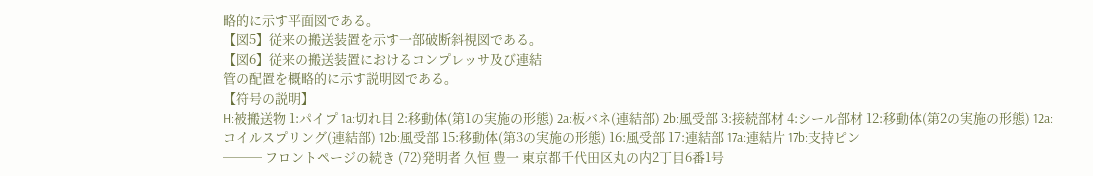略的に示す平面図である。
【図5】従来の搬送装置を示す一部破断斜視図である。
【図6】従来の搬送装置におけるコンプレッサ及び連結
管の配置を概略的に示す説明図である。
【符号の説明】
H:被搬送物 1:パイプ 1a:切れ目 2:移動体(第1の実施の形態) 2a:板バネ(連結部) 2b:風受部 3:接続部材 4:シール部材 12:移動体(第2の実施の形態) 12a:コイルスプリング(連結部) 12b:風受部 15:移動体(第3の実施の形態) 16:風受部 17:連結部 17a:連結片 17b:支持ピン
─── フロントページの続き (72)発明者 久恒 豊一 東京都千代田区丸の内2丁目6番1号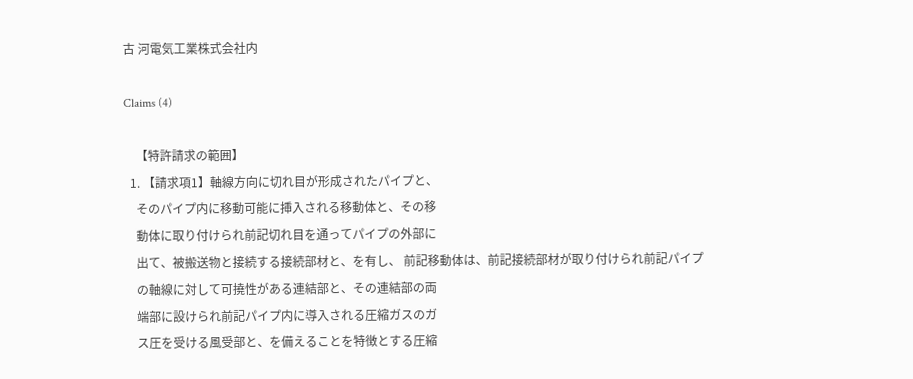古 河電気工業株式会社内

Claims (4)

    【特許請求の範囲】
  1. 【請求項1】軸線方向に切れ目が形成されたパイプと、
    そのパイプ内に移動可能に挿入される移動体と、その移
    動体に取り付けられ前記切れ目を通ってパイプの外部に
    出て、被搬送物と接続する接続部材と、を有し、 前記移動体は、前記接続部材が取り付けられ前記パイプ
    の軸線に対して可撓性がある連結部と、その連結部の両
    端部に設けられ前記パイプ内に導入される圧縮ガスのガ
    ス圧を受ける風受部と、を備えることを特徴とする圧縮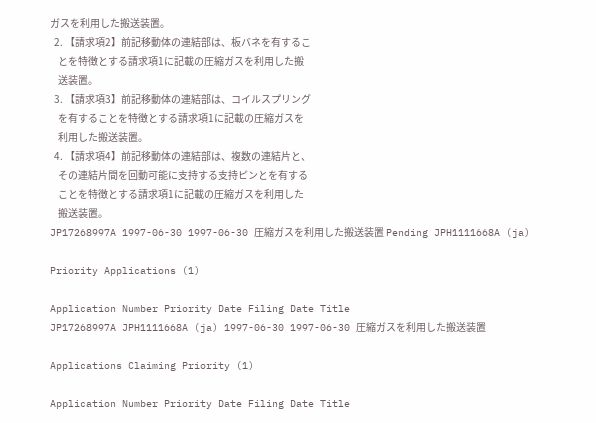ガスを利用した搬送装置。
  2. 【請求項2】前記移動体の連結部は、板バネを有するこ
    とを特徴とする請求項1に記載の圧縮ガスを利用した搬
    送装置。
  3. 【請求項3】前記移動体の連結部は、コイルスプリング
    を有することを特徴とする請求項1に記載の圧縮ガスを
    利用した搬送装置。
  4. 【請求項4】前記移動体の連結部は、複数の連結片と、
    その連結片間を回動可能に支持する支持ピンとを有する
    ことを特徴とする請求項1に記載の圧縮ガスを利用した
    搬送装置。
JP17268997A 1997-06-30 1997-06-30 圧縮ガスを利用した搬送装置 Pending JPH1111668A (ja)

Priority Applications (1)

Application Number Priority Date Filing Date Title
JP17268997A JPH1111668A (ja) 1997-06-30 1997-06-30 圧縮ガスを利用した搬送装置

Applications Claiming Priority (1)

Application Number Priority Date Filing Date Title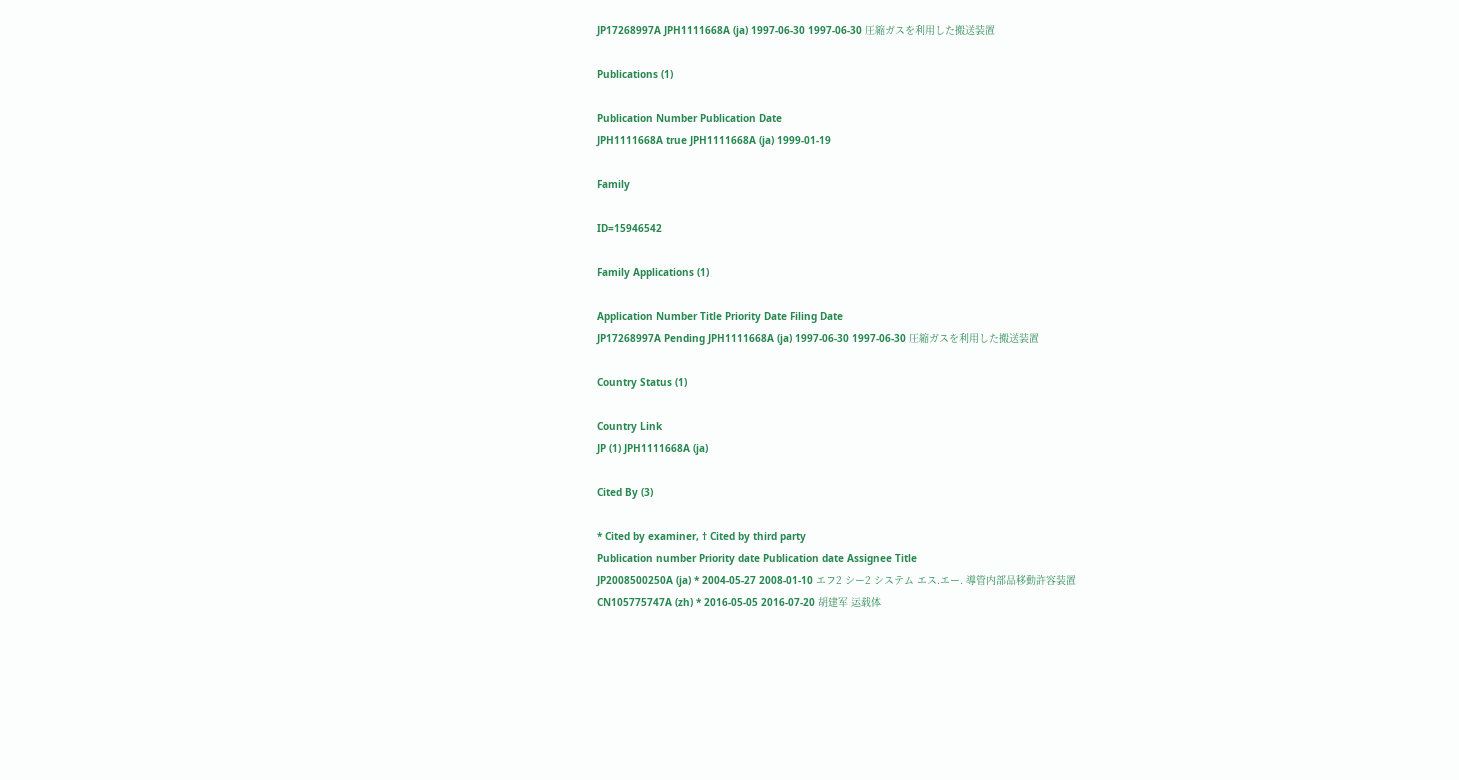JP17268997A JPH1111668A (ja) 1997-06-30 1997-06-30 圧縮ガスを利用した搬送装置

Publications (1)

Publication Number Publication Date
JPH1111668A true JPH1111668A (ja) 1999-01-19

Family

ID=15946542

Family Applications (1)

Application Number Title Priority Date Filing Date
JP17268997A Pending JPH1111668A (ja) 1997-06-30 1997-06-30 圧縮ガスを利用した搬送装置

Country Status (1)

Country Link
JP (1) JPH1111668A (ja)

Cited By (3)

* Cited by examiner, † Cited by third party
Publication number Priority date Publication date Assignee Title
JP2008500250A (ja) * 2004-05-27 2008-01-10 エフ2 シー2 システム エス.エー. 導管内部品移動許容装置
CN105775747A (zh) * 2016-05-05 2016-07-20 胡建军 运载体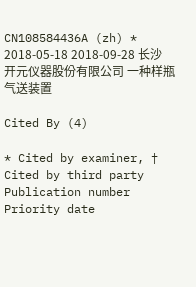CN108584436A (zh) * 2018-05-18 2018-09-28 长沙开元仪器股份有限公司 一种样瓶气送装置

Cited By (4)

* Cited by examiner, † Cited by third party
Publication number Priority date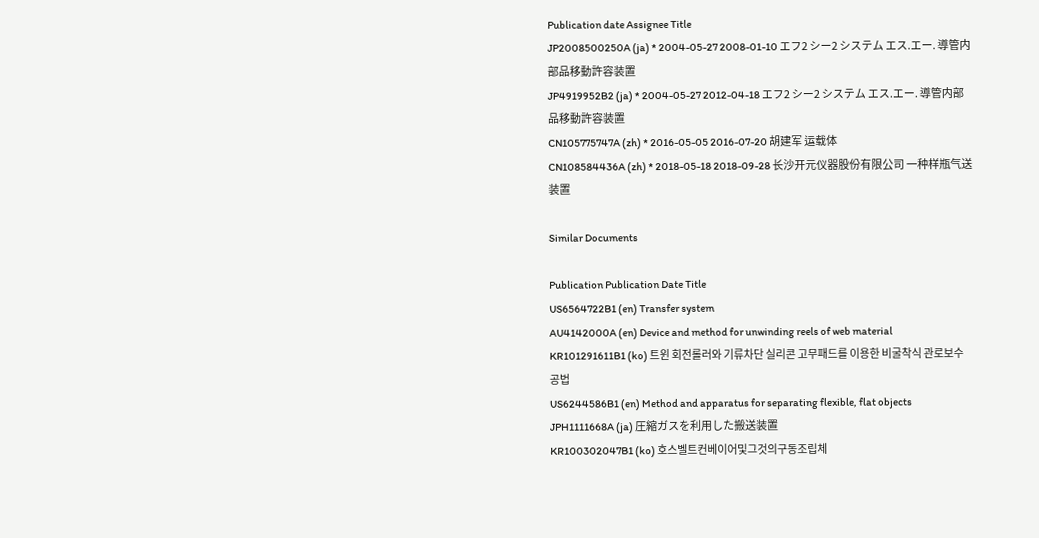Publication date Assignee Title
JP2008500250A (ja) * 2004-05-27 2008-01-10 エフ2 シー2 システム エス.エー. 導管内部品移動許容装置
JP4919952B2 (ja) * 2004-05-27 2012-04-18 エフ2 シー2 システム エス.エー. 導管内部品移動許容装置
CN105775747A (zh) * 2016-05-05 2016-07-20 胡建军 运载体
CN108584436A (zh) * 2018-05-18 2018-09-28 长沙开元仪器股份有限公司 一种样瓶气送装置

Similar Documents

Publication Publication Date Title
US6564722B1 (en) Transfer system
AU4142000A (en) Device and method for unwinding reels of web material
KR101291611B1 (ko) 트윈 회전롤러와 기류차단 실리콘 고무패드를 이용한 비굴착식 관로보수 공법
US6244586B1 (en) Method and apparatus for separating flexible, flat objects
JPH1111668A (ja) 圧縮ガスを利用した搬送装置
KR100302047B1 (ko) 호스벨트컨베이어및그것의구동조립체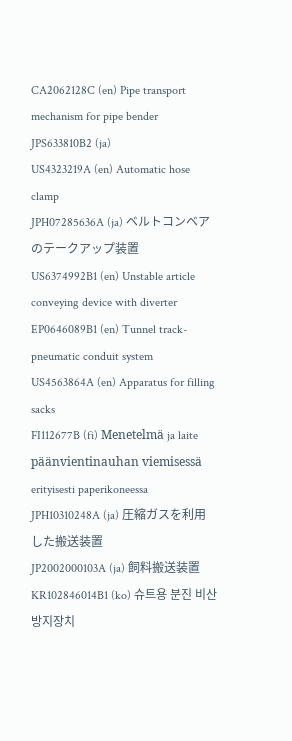CA2062128C (en) Pipe transport mechanism for pipe bender
JPS633810B2 (ja)
US4323219A (en) Automatic hose clamp
JPH07285636A (ja) ベルトコンベアのテークアップ装置
US6374992B1 (en) Unstable article conveying device with diverter
EP0646089B1 (en) Tunnel track-pneumatic conduit system
US4563864A (en) Apparatus for filling sacks
FI112677B (fi) Menetelmä ja laite päänvientinauhan viemisessä erityisesti paperikoneessa
JPH10310248A (ja) 圧縮ガスを利用した搬送装置
JP2002000103A (ja) 飼料搬送装置
KR102846014B1 (ko) 슈트용 분진 비산 방지장치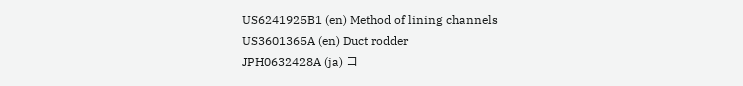US6241925B1 (en) Method of lining channels
US3601365A (en) Duct rodder
JPH0632428A (ja) コ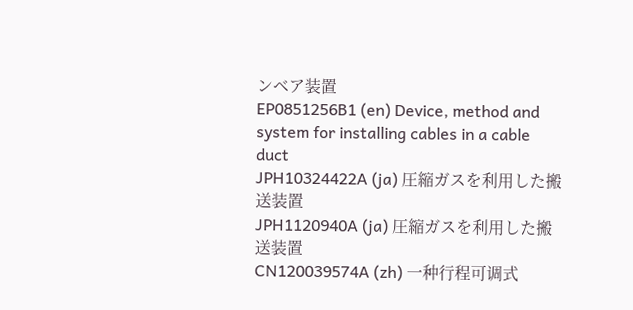ンベア装置
EP0851256B1 (en) Device, method and system for installing cables in a cable duct
JPH10324422A (ja) 圧縮ガスを利用した搬送装置
JPH1120940A (ja) 圧縮ガスを利用した搬送装置
CN120039574A (zh) 一种行程可调式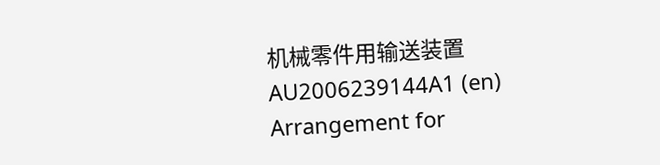机械零件用输送装置
AU2006239144A1 (en) Arrangement for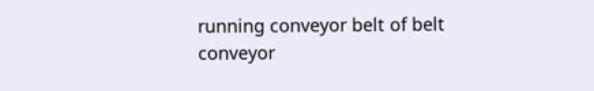running conveyor belt of belt conveyor